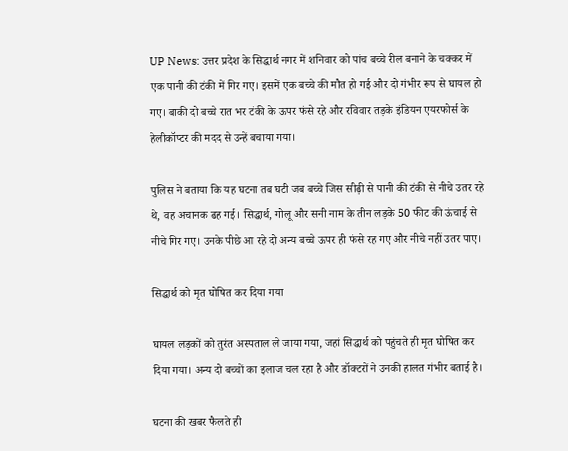UP News: उत्तर प्रदेश के सिद्धार्थ नगर में शनिवार को पांच बच्चे रील बनाने के चक्कर में एक पानी की टंकी में गिर गए। इसमें एक बच्चे की मौत हो गई और दो गंभीर रूप से घायल हो गए। बाकी दो बच्चे रात भर टंकी के ऊपर फंसे रहे और रविवार तड़के इंडियन एयरफोर्स के हेलीकॉप्टर की मदद से उन्हें बचाया गया।

पुलिस ने बताया कि यह घटना तब घटी जब बच्चे जिस सीढ़ी से पानी की टंकी से नीचे उतर रहे थे, वह अचानक ढह गई। सिद्धार्थ, गोलू और सनी नाम के तीन लड़के 50 फीट की ऊंचाई से नीचे गिर गए। उनके पीछे आ रहे दो अन्य बच्चे ऊपर ही फंसे रह गए और नीचे नहीं उतर पाए।

सिद्धार्थ को मृत घोषित कर दिया गया

घायल लड़कों को तुरंत अस्पताल ले जाया गया, जहां सिद्धार्थ को पहुंचते ही मृत घोषित कर दिया गया। अन्य दो बच्चों का इलाज चल रहा है और डॉक्टरों ने उनकी हालत गंभीर बताई है।

घटना की खबर फैलते ही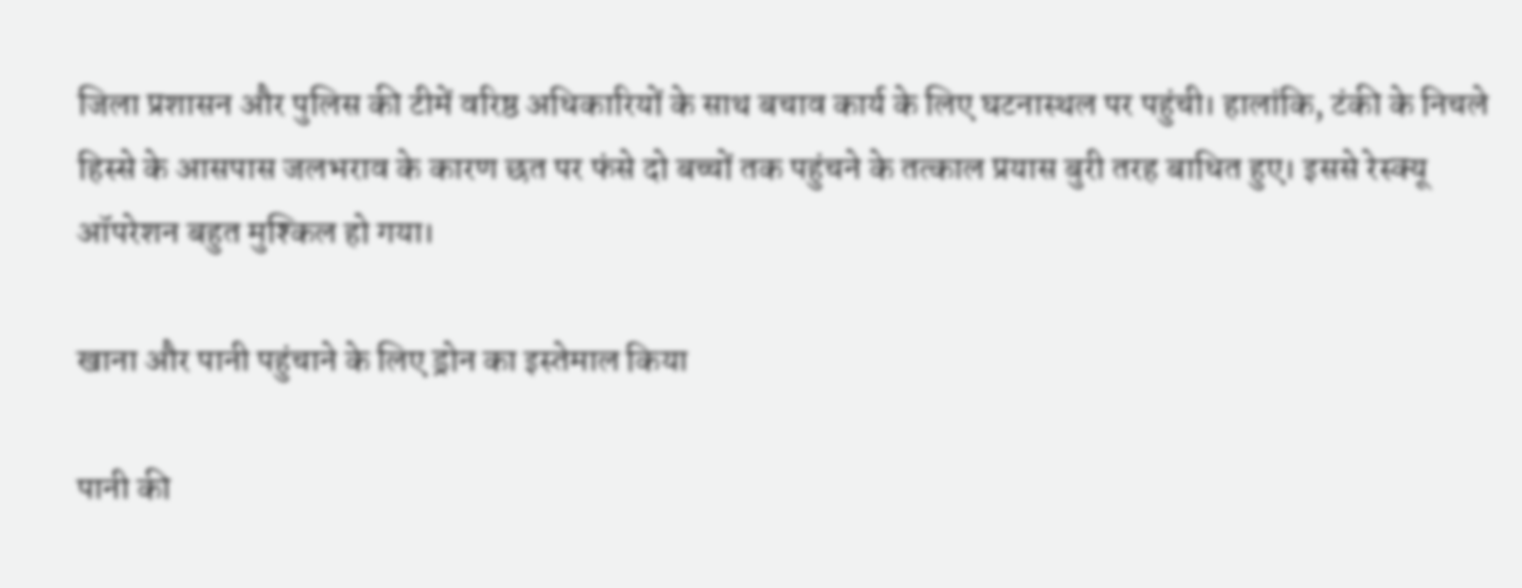जिला प्रशासन और पुलिस की टीमें वरिष्ठ अधिकारियों के साथ बचाव कार्य के लिए घटनास्थल पर पहुंची। हालांकि, टंकी के निचले हिस्से के आसपास जलभराव के कारण छत पर फंसे दो बच्चों तक पहुंचने के तत्काल प्रयास बुरी तरह बाधित हुए। इससे रेस्क्यू ऑपरेशन बहुत मुश्किल हो गया।

खाना और पानी पहुंचाने के लिए ड्रोन का इस्तेमाल किया

पानी की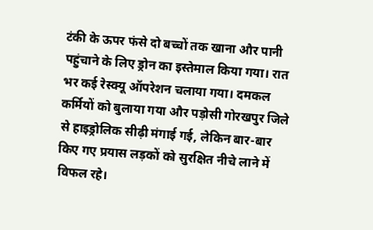टंकी के ऊपर फंसे दो बच्चों तक खाना और पानी पहुंचाने के लिए ड्रोन का इस्तेमाल किया गया। रात भर कई रेस्क्यू ऑपरेशन चलाया गया। दमकल कर्मियों को बुलाया गया और पड़ोसी गोरखपुर जिले से हाइड्रोलिक सीढ़ी मंगाई गई, लेकिन बार-बार किए गए प्रयास लड़कों को सुरक्षित नीचे लाने में विफल रहे।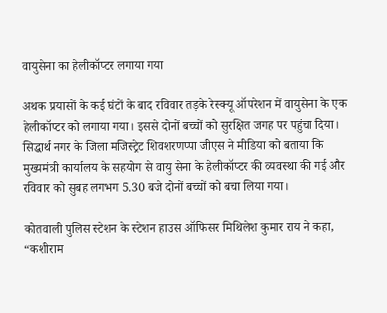वायुसेना का हेलीकॉप्टर लगाया गया

अथक प्रयासों के कई घंटों के बाद रविवार तड़के रेस्क्यू ऑपरेशन में वायुसेना के एक हेलीकॉप्टर को लगाया गया। इससे दोनों बच्चों को सुरक्षित जगह पर पहुंचा दिया। सिद्धार्थ नगर के जिला मजिस्ट्रेट शिवशरणप्पा जीएस ने मीडिया को बताया कि मुख्यमंत्री कार्यालय के सहयोग से वायु सेना के हेलीकॉप्टर की व्यवस्था की गई और रविवार को सुबह लगभग 5.30 बजे दोनों बच्चों को बचा लिया गया।

कोतवाली पुलिस स्टेशन के स्टेशन हाउस ऑफिसर मिथिलेश कुमार राय ने कहा, “कशीराम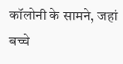कॉलोनी के सामने, जहां बच्चे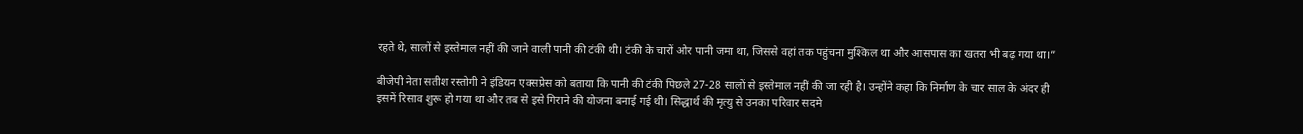रहते थे, सालों से इस्तेमाल नहीं की जाने वाली पानी की टंकी थी। टंकी के चारों ओर पानी जमा था, जिससे वहां तक पहुंचना मुश्किल था और आसपास का खतरा भी बढ़ गया था।”

बीजेपी नेता सतीश रस्तोगी ने इंडियन एक्सप्रेस को बताया कि पानी की टंकी पिछले 27-28 सालों से इस्तेमाल नहीं की जा रही है। उन्होंने कहा कि निर्माण के चार साल के अंदर ही इसमें रिसाव शुरू हो गया था और तब से इसे गिराने की योजना बनाई गई थी। सिद्धार्थ की मृत्यु से उनका परिवार सदमे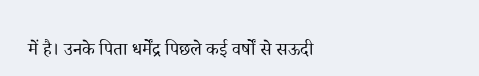में है। उनके पिता धर्मेंद्र पिछले कई वर्षों से सऊदी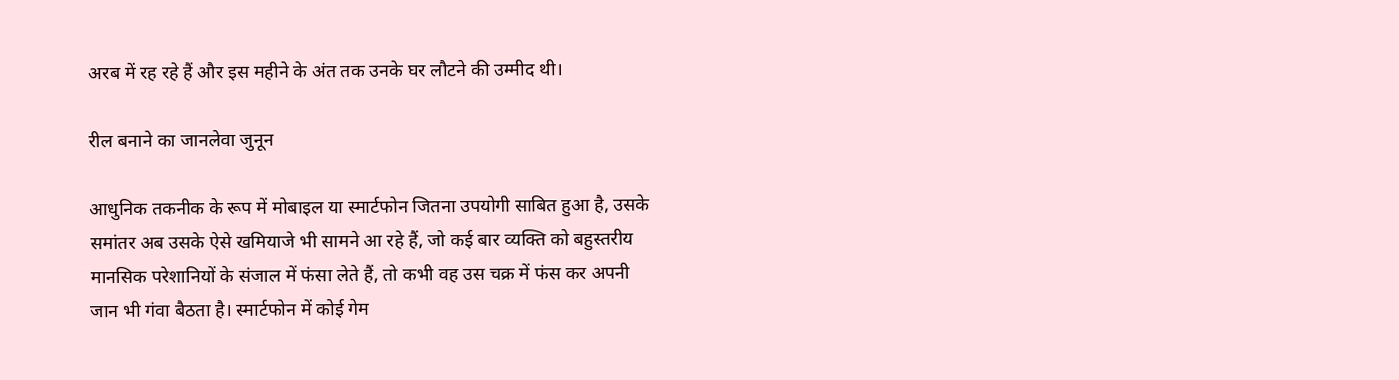अरब में रह रहे हैं और इस महीने के अंत तक उनके घर लौटने की उम्मीद थी।

रील बनाने का जानलेवा जुनून

आधुनिक तकनीक के रूप में मोबाइल या स्मार्टफोन जितना उपयोगी साबित हुआ है, उसके समांतर अब उसके ऐसे खमियाजे भी सामने आ रहे हैं, जो कई बार व्यक्ति को बहुस्तरीय मानसिक परेशानियों के संजाल में फंसा लेते हैं, तो कभी वह उस चक्र में फंस कर अपनी जान भी गंवा बैठता है। स्मार्टफोन में कोई गेम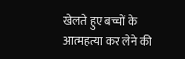खेलते हुए बच्चों के आत्महत्या कर लेने की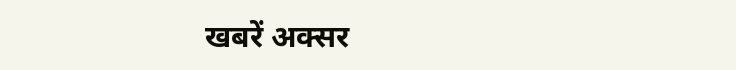खबरें अक्सर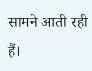सामने आती रही हैं।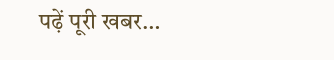पढ़ें पूरी खबर…